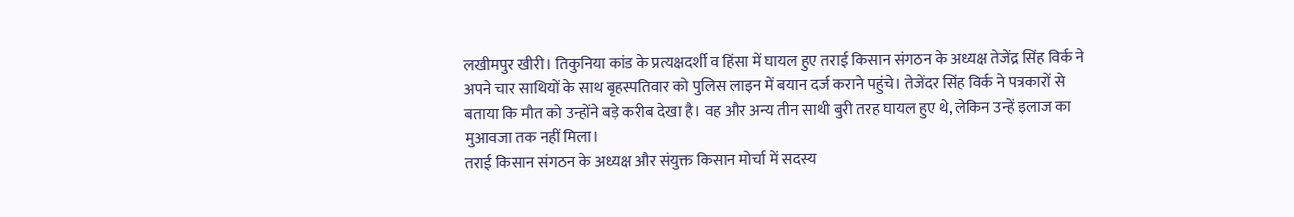लखीमपुर खीरी। तिकुनिया कांड के प्रत्यक्षदर्शी व हिंसा में घायल हुए तराई किसान संगठन के अध्यक्ष तेजेंद्र सिंह विर्क ने अपने चार साथियों के साथ बृहस्पतिवार को पुलिस लाइन में बयान दर्ज कराने पहुंचे। तेजेंदर सिंह विर्क ने पत्रकारों से बताया कि मौत को उन्होंने बड़े करीब देखा है। वह और अन्य तीन साथी बुरी तरह घायल हुए थे, लेकिन उन्हें इलाज का मुआवजा तक नहीं मिला।
तराई किसान संगठन के अध्यक्ष और संयुक्त किसान मोर्चा में सदस्य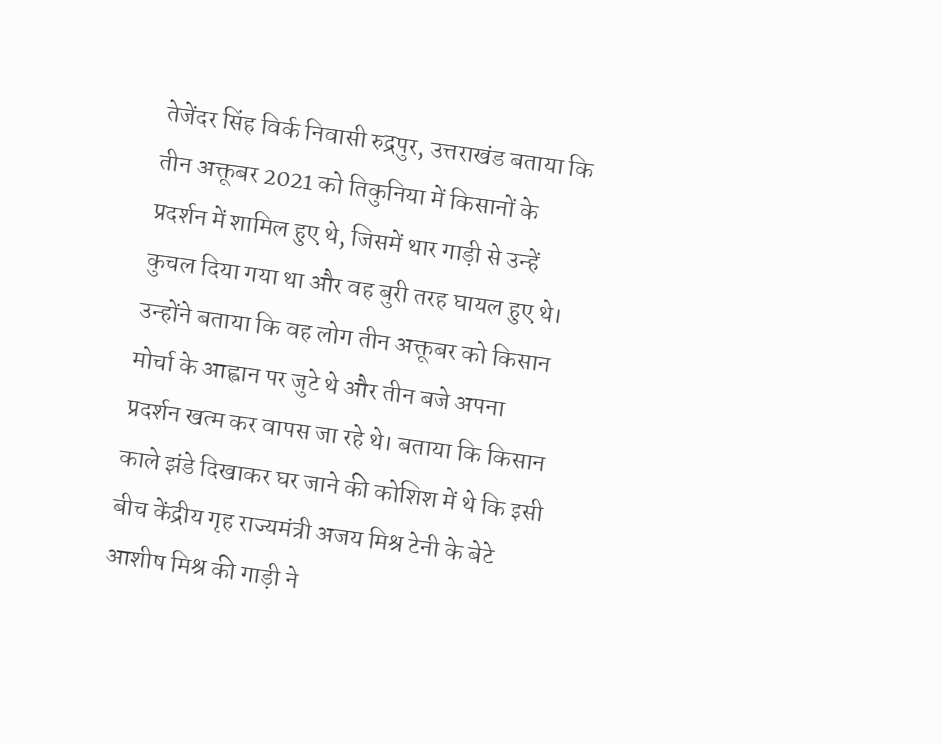तेजेंदर सिंह विर्क निवासी रुद्रपुर, उत्तराखंड बताया कि तीन अक्तूबर 2021 को तिकुनिया में किसानों के प्रदर्शन में शामिल हुए थे, जिसमें थार गाड़ी से उन्हें कुचल दिया गया था और वह बुरी तरह घायल हुए थे। उन्होंने बताया कि वह लोग तीन अक्तूबर को किसान मोर्चा के आह्वान पर जुटे थे और तीन बजे अपना प्रदर्शन खत्म कर वापस जा रहे थे। बताया कि किसान काले झंडे दिखाकर घर जाने की कोशिश में थे कि इसी बीच केंद्रीय गृह राज्यमंत्री अजय मिश्र टेनी के बेटे आशीष मिश्र की गाड़ी ने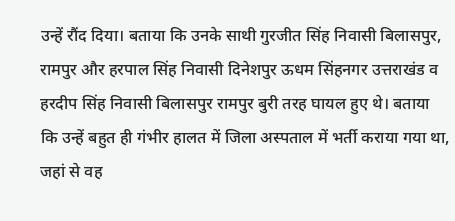उन्हें रौंद दिया। बताया कि उनके साथी गुरजीत सिंह निवासी बिलासपुर, रामपुर और हरपाल सिंह निवासी दिनेशपुर ऊधम सिंहनगर उत्तराखंड व हरदीप सिंह निवासी बिलासपुर रामपुर बुरी तरह घायल हुए थे। बताया कि उन्हें बहुत ही गंभीर हालत में जिला अस्पताल में भर्ती कराया गया था, जहां से वह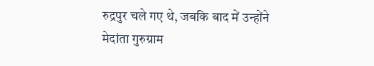रुद्रपुर चले गए थे, जबकि बाद में उन्होंने मेदांता गुरुग्राम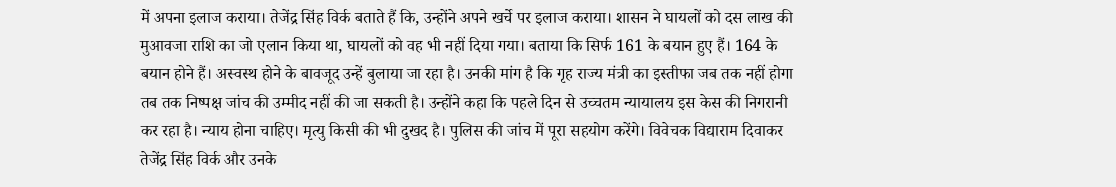में अपना इलाज कराया। तेजेंद्र सिंह विर्क बताते हैं कि, उन्होंने अपने खर्चे पर इलाज कराया। शासन ने घायलों को दस लाख की मुआवजा राशि का जो एलान किया था, घायलों को वह भी नहीं दिया गया। बताया कि सिर्फ 161 के बयान हुए हैं। 164 के बयान होने हैं। अस्वस्थ होने के बावजूद उन्हें बुलाया जा रहा है। उनकी मांग है कि गृह राज्य मंत्री का इस्तीफा जब तक नहीं होगा तब तक निष्पक्ष जांच की उम्मीद नहीं की जा सकती है। उन्होंने कहा कि पहले दिन से उच्चतम न्यायालय इस केस की निगरानी कर रहा है। न्याय होना चाहिए। मृत्यु किसी की भी दुखद है। पुलिस की जांच में पूरा सहयोग करेंगे। विवेचक विद्याराम दिवाकर तेजेंद्र सिंह विर्क और उनके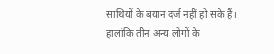साथियों के बयान दर्ज नहीं हो सके हैं। हालांकि तीन अन्य लोगों के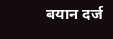बयान दर्ज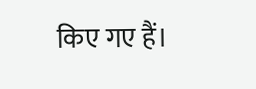किए गए हैं।